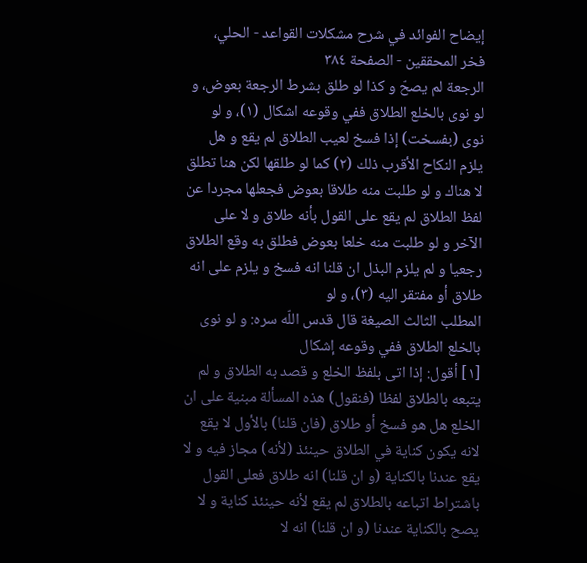إيضاح الفوائد في شرح مشكلات القواعد - الحلي، فخر المحققين - الصفحة ٣٨٤
الرجعة لم يصحّ و كذا لو طلق بشرط الرجعة بعوض، و لو نوى بالخلع الطلاق ففي وقوعه اشكال (١)، و لو نوى (بفسخت) إذا فسخ لعيب الطلاق لم يقع و هل يلزم النكاح الأقرب ذلك (٢) كما لو طلقها لكن هنا تطلق لا هناك و لو طلبت منه طلاقا بعوض فجعلها مجردا عن لفظ الطلاق لم يقع على القول بأنه طلاق و لا على الآخر و لو طلبت منه خلعا بعوض فطلق به وقع الطلاق رجعيا و لم يلزم البذل ان قلنا انه فسخ و يلزم على انه طلاق أو مفتقر اليه (٣)، و لو
المطلب الثالث الصيغة قال قدس اللّه سره: و لو نوى بالخلع الطلاق ففي وقوعه إشكال
[١] أقول: إذا اتى بلفظ الخلع و قصد به الطلاق و لم يتبعه بالطلاق لفظا (فنقول) هذه المسألة مبنية على ان الخلع هل هو فسخ أو طلاق (فان قلنا) بالأول لا يقع لانه يكون كناية في الطلاق حينئذ (لأنه) مجاز فيه و لا يقع عندنا بالكناية (و ان قلنا) انه طلاق فعلى القول باشتراط اتباعه بالطلاق لم يقع لأنه حينئذ كناية و لا يصح بالكناية عندنا (و ان قلنا) انه لا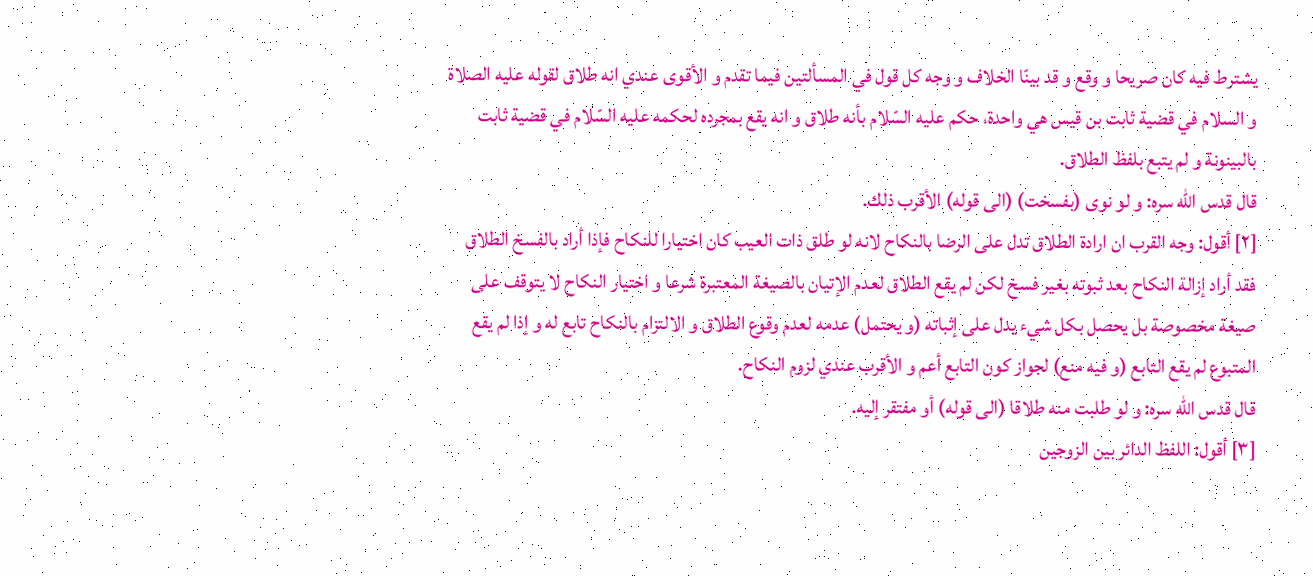يشترط فيه كان صريحا و وقع و قد بينّا الخلاف و وجه كل قول في المسألتين فيما تقدم و الأقوى عندي انه طلاق لقوله عليه الصلاة و السلام في قضية ثابت بن قيس هي واحدة، حكم عليه السّلام بأنه طلاق و انه يقع بمجرده لحكمه عليه السّلام في قضية ثابت بالبينونة و لم يتبع بلفظ الطلاق.
قال قدس اللّه سره: و لو نوى (بفسخت) (الى قوله) الأقرب ذلك.
[٢] أقول: وجه القرب ان ارادة الطلاق تدل على الرضا بالنكاح لانه لو طلق ذات العيب كان اختيارا للنكاح فإذا أراد بالفسخ الطلاق فقد أراد إزالة النكاح بعد ثبوته بغير فسخ لكن لم يقع الطلاق لعدم الإتيان بالصيغة المعتبرة شرعا و اختيار النكاح لا يتوقف على صيغة مخصوصة بل يحصل بكل شيء يدل على إثباته (و يحتمل) عدمه لعدم وقوع الطلاق و الالتزام بالنكاح تابع له و إذا لم يقع المتبوع لم يقع التابع (و فيه منع) لجواز كون التابع أعم و الأقرب عندي لزوم النكاح.
قال قدس اللّه سره: و لو طلبت منه طلاقا (الى قوله) أو مفتقر إليه.
[٣] أقول: اللفظ الدائر بين الزوجين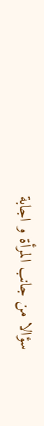سؤالا من جانب المرأة و اجابة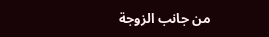من جانب الزوجة